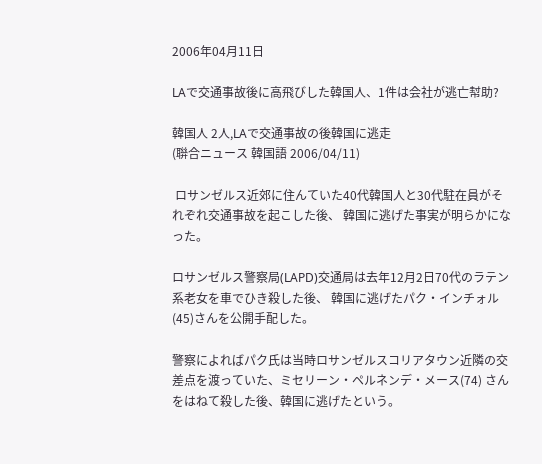2006年04月11日

LAで交通事故後に高飛びした韓国人、1件は会社が逃亡幇助?

韓国人 2人,LAで交通事故の後韓国に逃走
(聨合ニュース 韓国語 2006/04/11)

 ロサンゼルス近郊に住んていた40代韓国人と30代駐在員がそれぞれ交通事故を起こした後、 韓国に逃げた事実が明らかになった。

ロサンゼルス警察局(LAPD)交通局は去年12月2日70代のラテン系老女を車でひき殺した後、 韓国に逃げたパク・インチォル(45)さんを公開手配した。

警察によればパク氏は当時ロサンゼルスコリアタウン近隣の交差点を渡っていた、ミセリーン・ペルネンデ・メース(74) さんをはねて殺した後、韓国に逃げたという。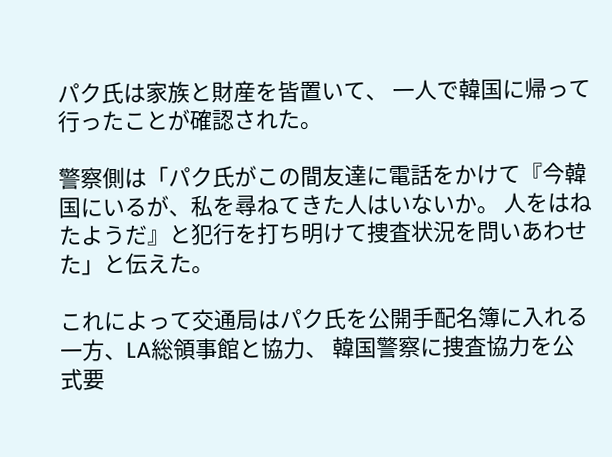パク氏は家族と財産を皆置いて、 一人で韓国に帰って行ったことが確認された。

警察側は「パク氏がこの間友達に電話をかけて『今韓国にいるが、私を尋ねてきた人はいないか。 人をはねたようだ』と犯行を打ち明けて捜査状況を問いあわせた」と伝えた。

これによって交通局はパク氏を公開手配名簿に入れる一方、LA総領事館と協力、 韓国警察に捜査協力を公式要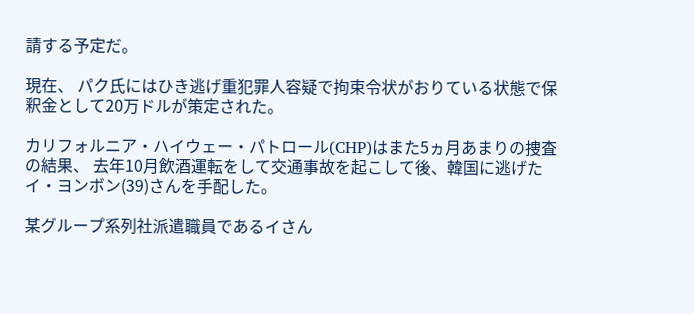請する予定だ。

現在、 パク氏にはひき逃げ重犯罪人容疑で拘束令状がおりている状態で保釈金として20万ドルが策定された。

カリフォルニア・ハイウェー・パトロール(CHP)はまた5ヵ月あまりの捜査の結果、 去年10月飲酒運転をして交通事故を起こして後、韓国に逃げたイ・ヨンボン(39)さんを手配した。

某グループ系列社派遣職員であるイさん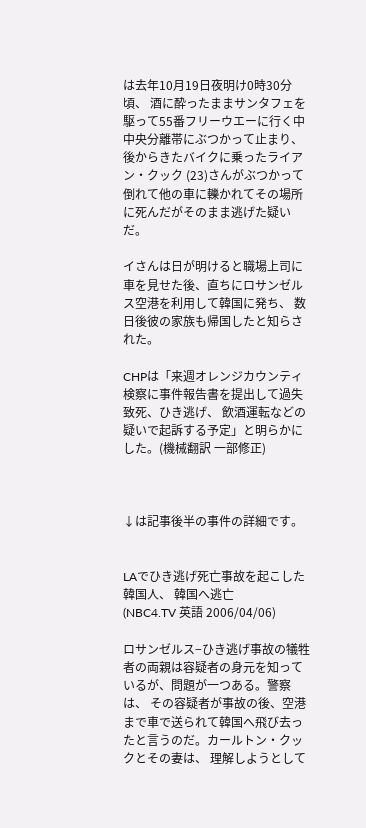は去年10月19日夜明け0時30分頃、 酒に酔ったままサンタフェを駆って55番フリーウエーに行く中中央分離帯にぶつかって止まり、後からきたバイクに乗ったライアン・クック (23)さんがぶつかって倒れて他の車に轢かれてその場所に死んだがそのまま逃げた疑いだ。

イさんは日が明けると職場上司に車を見せた後、直ちにロサンゼルス空港を利用して韓国に発ち、 数日後彼の家族も帰国したと知らされた。

CHPは「来週オレンジカウンティ検察に事件報告書を提出して過失致死、ひき逃げ、 飲酒運転などの疑いで起訴する予定」と明らかにした。(機械翻訳 一部修正)



↓は記事後半の事件の詳細です。


LAでひき逃げ死亡事故を起こした韓国人、 韓国へ逃亡
(NBC4.TV 英語 2006/04/06)

ロサンゼルス−ひき逃げ事故の犠牲者の両親は容疑者の身元を知っているが、問題が一つある。警察は、 その容疑者が事故の後、空港まで車で送られて韓国へ飛び去ったと言うのだ。カールトン・クックとその妻は、 理解しようとして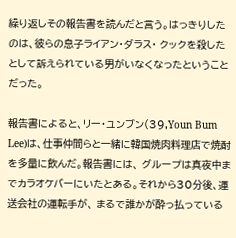繰り返しその報告書を読んだと言う。はっきりしたのは、彼らの息子ライアン・ダラス・ クックを殺したとして訴えられている男がいなくなったということだった。

報告書によると、リー・ユンブン(39,Youn Bum Lee)は、仕事仲間らと一緒に韓国焼肉料理店で焼酎を多量に飲んだ。報告書には、 グループは真夜中までカラオケバーにいたとある。それから30分後、運送会社の運転手が、 まるで誰かが酔っ払っている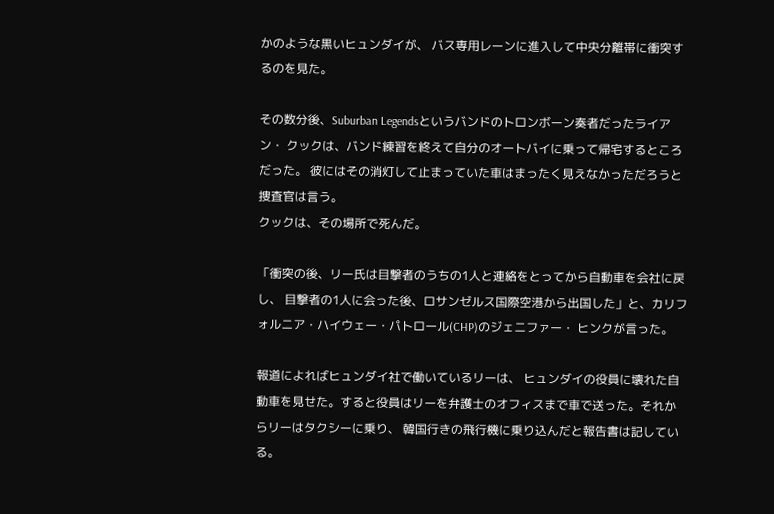かのような黒いヒュンダイが、 バス専用レーンに進入して中央分離帯に衝突するのを見た。

その数分後、Suburban Legendsというバンドのトロンボーン奏者だったライアン・ クックは、バンド練習を終えて自分のオートバイに乗って帰宅するところだった。 彼にはその消灯して止まっていた車はまったく見えなかっただろうと捜査官は言う。
クックは、その場所で死んだ。

「衝突の後、リー氏は目撃者のうちの1人と連絡をとってから自動車を会社に戻し、 目撃者の1人に会った後、ロサンゼルス国際空港から出国した」と、カリフォルニア・ハイウェー・パトロール(CHP)のジェニファー・ ヒンクが言った。

報道によればヒュンダイ社で働いているリーは、 ヒュンダイの役員に壊れた自動車を見せた。すると役員はリーを弁護士のオフィスまで車で送った。それからリーはタクシーに乗り、 韓国行きの飛行機に乗り込んだと報告書は記している。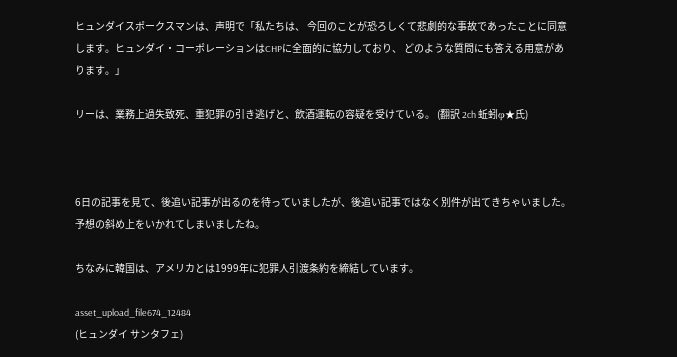ヒュンダイスポークスマンは、声明で「私たちは、 今回のことが恐ろしくて悲劇的な事故であったことに同意します。ヒュンダイ・コーポレーションはCHPに全面的に協力しており、 どのような質問にも答える用意があります。」

リーは、業務上過失致死、重犯罪の引き逃げと、飲酒運転の容疑を受けている。 (翻訳 2ch 蚯蚓φ★氏)



6日の記事を見て、後追い記事が出るのを待っていましたが、後追い記事ではなく別件が出てきちゃいました。 予想の斜め上をいかれてしまいましたね。

ちなみに韓国は、アメリカとは1999年に犯罪人引渡条約を締結しています。

asset_upload_file674_12484
(ヒュンダイ サンタフェ)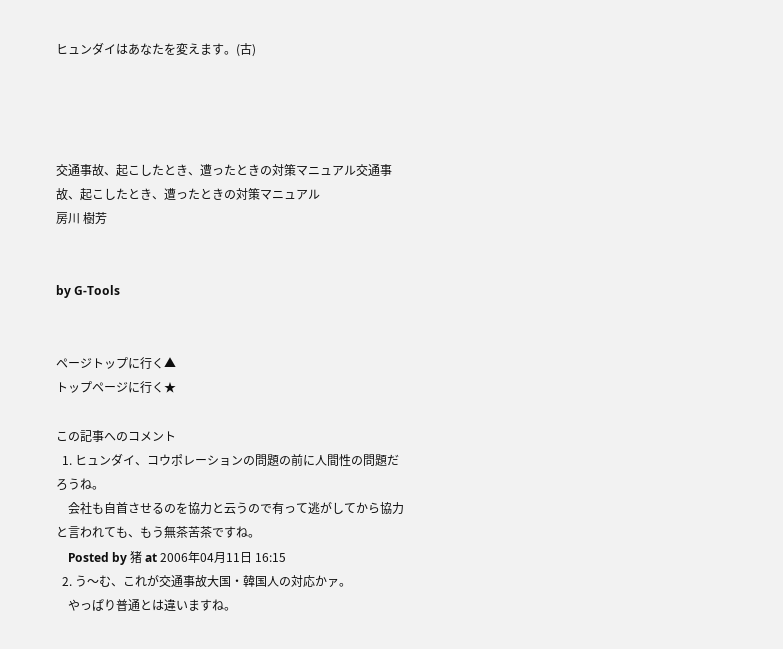ヒュンダイはあなたを変えます。(古)




交通事故、起こしたとき、遭ったときの対策マニュアル交通事故、起こしたとき、遭ったときの対策マニュアル
房川 樹芳


by G-Tools


ページトップに行く▲
トップページに行く★

この記事へのコメント
  1. ヒュンダイ、コウポレーションの問題の前に人間性の問題だろうね。
    会社も自首させるのを協力と云うので有って逃がしてから協力と言われても、もう無茶苦茶ですね。
    Posted by 猪 at 2006年04月11日 16:15
  2. う〜む、これが交通事故大国・韓国人の対応かァ。
    やっぱり普通とは違いますね。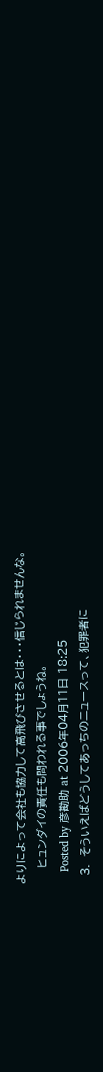よりによって会社も協力して高飛びさせるとは・・・信じられませんな。
    ヒュンダイの責任も問われる事でしょうね。
    Posted by 彦勘助 at 2006年04月11日 18:25
  3.  そういえばどうしてあっちのニュースって、犯罪者に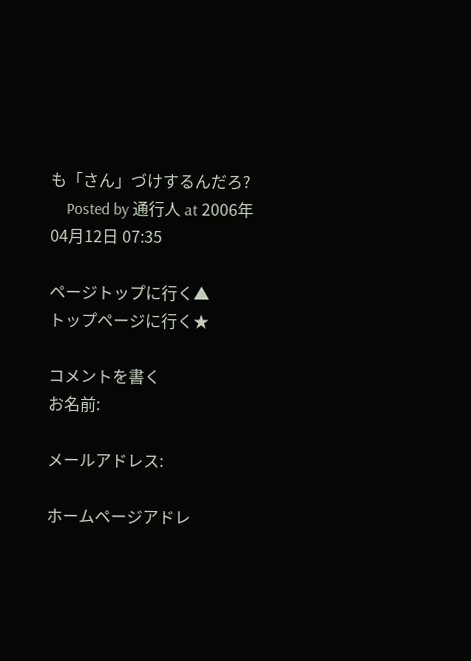も「さん」づけするんだろ?
    Posted by 通行人 at 2006年04月12日 07:35

ページトップに行く▲
トップページに行く★

コメントを書く
お名前:

メールアドレス:

ホームページアドレ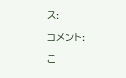ス:

コメント:

こ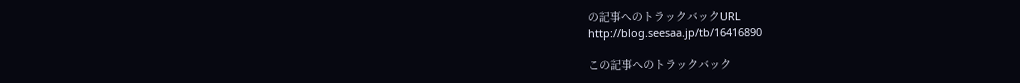の記事へのトラックバックURL
http://blog.seesaa.jp/tb/16416890

この記事へのトラックバック